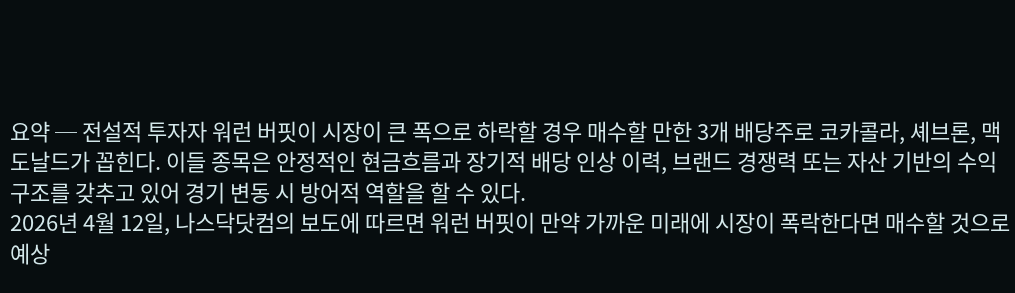요약 ─ 전설적 투자자 워런 버핏이 시장이 큰 폭으로 하락할 경우 매수할 만한 3개 배당주로 코카콜라, 셰브론, 맥도날드가 꼽힌다. 이들 종목은 안정적인 현금흐름과 장기적 배당 인상 이력, 브랜드 경쟁력 또는 자산 기반의 수익 구조를 갖추고 있어 경기 변동 시 방어적 역할을 할 수 있다.
2026년 4월 12일, 나스닥닷컴의 보도에 따르면 워런 버핏이 만약 가까운 미래에 시장이 폭락한다면 매수할 것으로 예상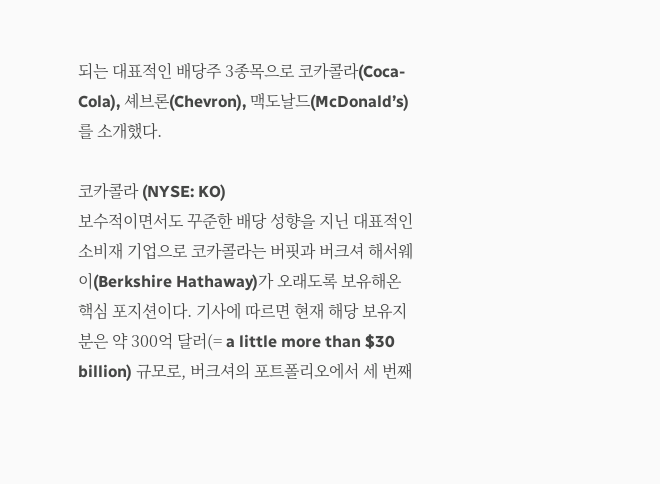되는 대표적인 배당주 3종목으로 코카콜라(Coca-Cola), 셰브론(Chevron), 맥도날드(McDonald’s)를 소개했다.

코카콜라 (NYSE: KO)
보수적이면서도 꾸준한 배당 성향을 지닌 대표적인 소비재 기업으로 코카콜라는 버핏과 버크셔 해서웨이(Berkshire Hathaway)가 오래도록 보유해온 핵심 포지션이다. 기사에 따르면 현재 해당 보유지분은 약 300억 달러(= a little more than $30 billion) 규모로, 버크셔의 포트폴리오에서 세 번째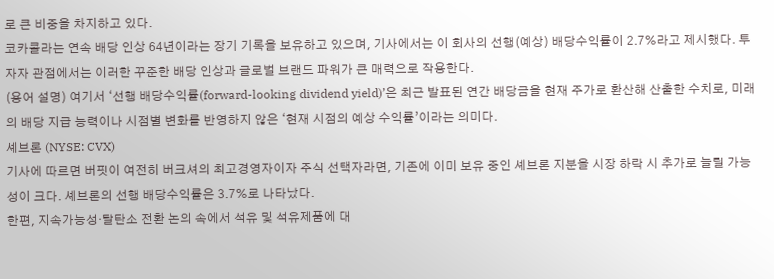로 큰 비중을 차지하고 있다.
코카콜라는 연속 배당 인상 64년이라는 장기 기록을 보유하고 있으며, 기사에서는 이 회사의 선행(예상) 배당수익률이 2.7%라고 제시했다. 투자자 관점에서는 이러한 꾸준한 배당 인상과 글로벌 브랜드 파워가 큰 매력으로 작용한다.
(용어 설명) 여기서 ‘선행 배당수익률(forward-looking dividend yield)’은 최근 발표된 연간 배당금을 현재 주가로 환산해 산출한 수치로, 미래의 배당 지급 능력이나 시점별 변화를 반영하지 않은 ‘현재 시점의 예상 수익률’이라는 의미다.
셰브론 (NYSE: CVX)
기사에 따르면 버핏이 여전히 버크셔의 최고경영자이자 주식 선택자라면, 기존에 이미 보유 중인 셰브론 지분을 시장 하락 시 추가로 늘릴 가능성이 크다. 셰브론의 선행 배당수익률은 3.7%로 나타났다.
한편, 지속가능성·탈탄소 전환 논의 속에서 석유 및 석유제품에 대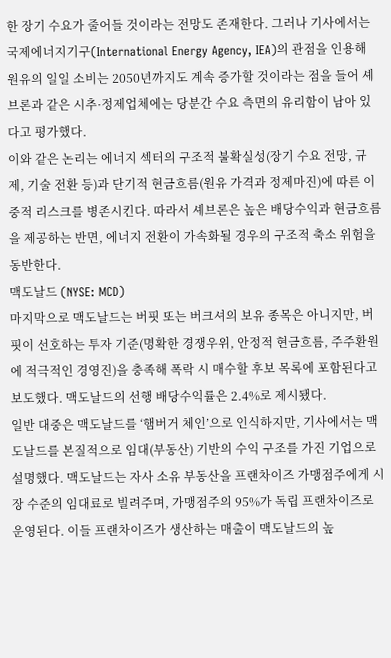한 장기 수요가 줄어들 것이라는 전망도 존재한다. 그러나 기사에서는 국제에너지기구(International Energy Agency, IEA)의 관점을 인용해 원유의 일일 소비는 2050년까지도 계속 증가할 것이라는 점을 들어 셰브론과 같은 시추·정제업체에는 당분간 수요 측면의 유리함이 남아 있다고 평가했다.
이와 같은 논리는 에너지 섹터의 구조적 불확실성(장기 수요 전망, 규제, 기술 전환 등)과 단기적 현금흐름(원유 가격과 정제마진)에 따른 이중적 리스크를 병존시킨다. 따라서 셰브론은 높은 배당수익과 현금흐름을 제공하는 반면, 에너지 전환이 가속화될 경우의 구조적 축소 위험을 동반한다.
맥도날드 (NYSE: MCD)
마지막으로 맥도날드는 버핏 또는 버크셔의 보유 종목은 아니지만, 버핏이 선호하는 투자 기준(명확한 경쟁우위, 안정적 현금흐름, 주주환원에 적극적인 경영진)을 충족해 폭락 시 매수할 후보 목록에 포함된다고 보도했다. 맥도날드의 선행 배당수익률은 2.4%로 제시됐다.
일반 대중은 맥도날드를 ‘햄버거 체인’으로 인식하지만, 기사에서는 맥도날드를 본질적으로 임대(부동산) 기반의 수익 구조를 가진 기업으로 설명했다. 맥도날드는 자사 소유 부동산을 프랜차이즈 가맹점주에게 시장 수준의 임대료로 빌려주며, 가맹점주의 95%가 독립 프랜차이즈로 운영된다. 이들 프랜차이즈가 생산하는 매출이 맥도날드의 높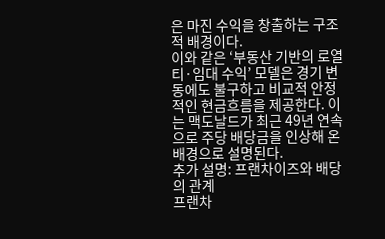은 마진 수익을 창출하는 구조적 배경이다.
이와 같은 ‘부동산 기반의 로열티·임대 수익’ 모델은 경기 변동에도 불구하고 비교적 안정적인 현금흐름을 제공한다. 이는 맥도날드가 최근 49년 연속으로 주당 배당금을 인상해 온 배경으로 설명된다.
추가 설명: 프랜차이즈와 배당의 관계
프랜차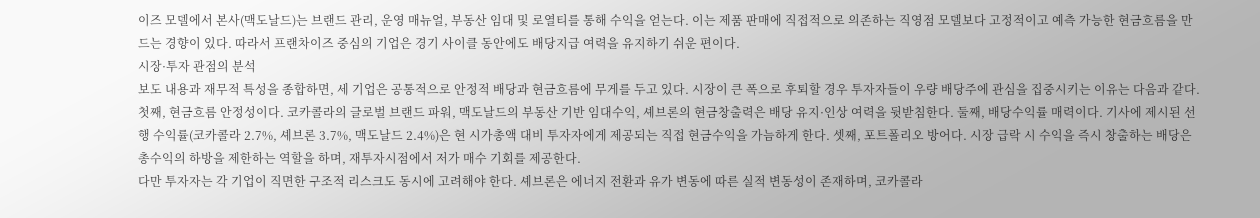이즈 모델에서 본사(맥도날드)는 브랜드 관리, 운영 매뉴얼, 부동산 임대 및 로열티를 통해 수익을 얻는다. 이는 제품 판매에 직접적으로 의존하는 직영점 모델보다 고정적이고 예측 가능한 현금흐름을 만드는 경향이 있다. 따라서 프랜차이즈 중심의 기업은 경기 사이클 동안에도 배당지급 여력을 유지하기 쉬운 편이다.
시장·투자 관점의 분석
보도 내용과 재무적 특성을 종합하면, 세 기업은 공통적으로 안정적 배당과 현금흐름에 무게를 두고 있다. 시장이 큰 폭으로 후퇴할 경우 투자자들이 우량 배당주에 관심을 집중시키는 이유는 다음과 같다.
첫째, 현금흐름 안정성이다. 코카콜라의 글로벌 브랜드 파워, 맥도날드의 부동산 기반 임대수익, 셰브론의 현금창출력은 배당 유지·인상 여력을 뒷받침한다. 둘째, 배당수익률 매력이다. 기사에 제시된 선행 수익률(코카콜라 2.7%, 셰브론 3.7%, 맥도날드 2.4%)은 현 시가총액 대비 투자자에게 제공되는 직접 현금수익을 가늠하게 한다. 셋째, 포트폴리오 방어다. 시장 급락 시 수익을 즉시 창출하는 배당은 총수익의 하방을 제한하는 역할을 하며, 재투자시점에서 저가 매수 기회를 제공한다.
다만 투자자는 각 기업이 직면한 구조적 리스크도 동시에 고려해야 한다. 셰브론은 에너지 전환과 유가 변동에 따른 실적 변동성이 존재하며, 코카콜라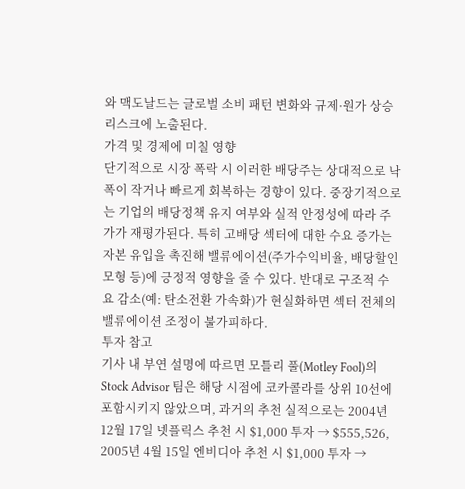와 맥도날드는 글로벌 소비 패턴 변화와 규제·원가 상승 리스크에 노출된다.
가격 및 경제에 미칠 영향
단기적으로 시장 폭락 시 이러한 배당주는 상대적으로 낙폭이 작거나 빠르게 회복하는 경향이 있다. 중장기적으로는 기업의 배당정책 유지 여부와 실적 안정성에 따라 주가가 재평가된다. 특히 고배당 섹터에 대한 수요 증가는 자본 유입을 촉진해 밸류에이션(주가수익비율, 배당할인모형 등)에 긍정적 영향을 줄 수 있다. 반대로 구조적 수요 감소(예: 탄소전환 가속화)가 현실화하면 섹터 전체의 밸류에이션 조정이 불가피하다.
투자 참고
기사 내 부연 설명에 따르면 모틀리 풀(Motley Fool)의 Stock Advisor 팀은 해당 시점에 코카콜라를 상위 10선에 포함시키지 않았으며, 과거의 추천 실적으로는 2004년 12월 17일 넷플릭스 추천 시 $1,000 투자 → $555,526, 2005년 4월 15일 엔비디아 추천 시 $1,000 투자 →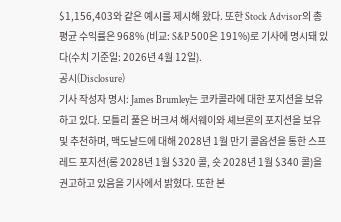$1,156,403와 같은 예시를 제시해 왔다. 또한 Stock Advisor의 총 평균 수익률은 968% (비교: S&P 500은 191%)로 기사에 명시돼 있다(수치 기준일: 2026년 4월 12일).
공시(Disclosure)
기사 작성자 명시: James Brumley는 코카콜라에 대한 포지션을 보유하고 있다. 모틀리 풀은 버크셔 해서웨이와 셰브론의 포지션을 보유 및 추천하며, 맥도날드에 대해 2028년 1월 만기 콜옵션을 통한 스프레드 포지션(롱 2028년 1월 $320 콜, 숏 2028년 1월 $340 콜)을 권고하고 있음을 기사에서 밝혔다. 또한 본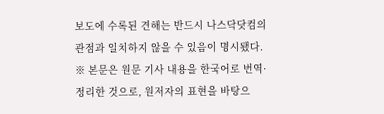보도에 수록된 견해는 반드시 나스닥닷컴의 관점과 일치하지 않을 수 있음이 명시됐다.
※ 본문은 원문 기사 내용을 한국어로 번역·정리한 것으로, 원저자의 표현을 바탕으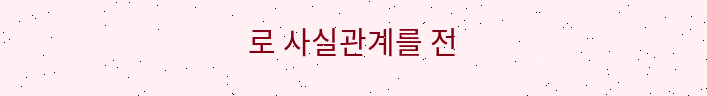로 사실관계를 전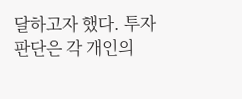달하고자 했다. 투자 판단은 각 개인의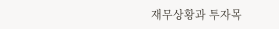재무상황과 투자목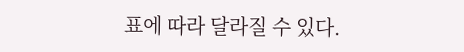표에 따라 달라질 수 있다.